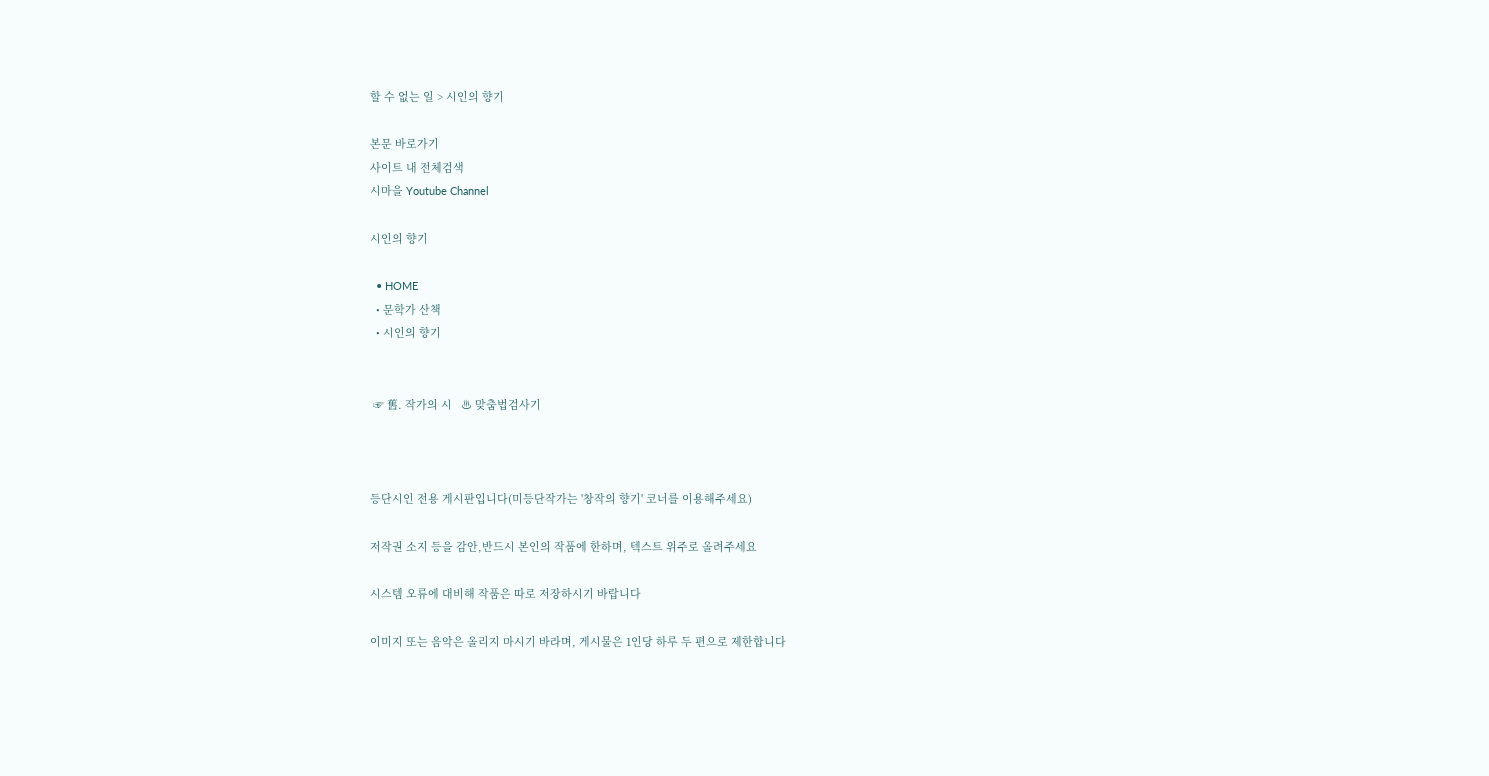할 수 없는 일 > 시인의 향기

본문 바로가기
사이트 내 전체검색
시마을 Youtube Channel

시인의 향기

  • HOME
  • 문학가 산책
  • 시인의 향기


 ☞ 舊. 작가의 시   ♨ 맞춤법검사기



등단시인 전용 게시판입니다(미등단작가는 '창작의 향기' 코너를 이용해주세요)

저작권 소지 등을 감안,반드시 본인의 작품에 한하며, 텍스트 위주로 올려주세요

시스템 오류에 대비해 작품은 따로 저장하시기 바랍니다

이미지 또는 음악은 올리지 마시기 바라며, 게시물은 1인당 하루 두 편으로 제한합니다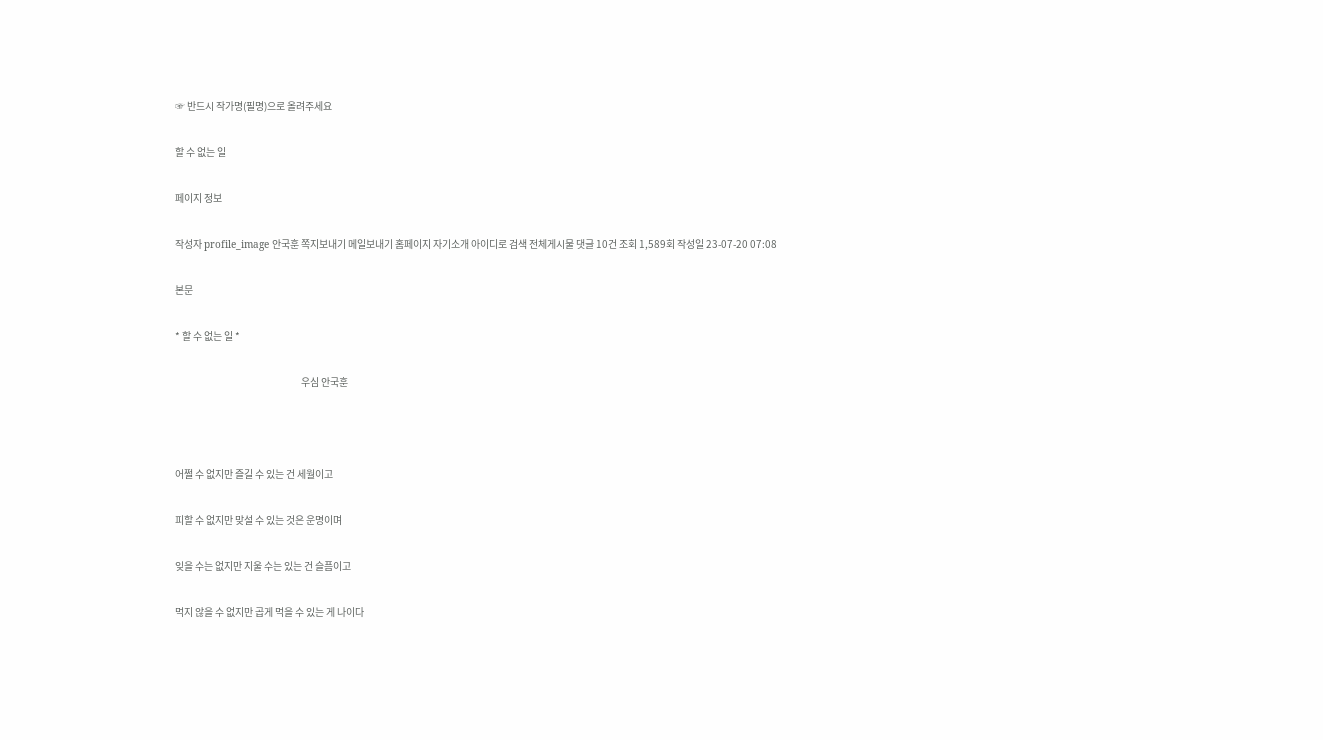☞ 반드시 작가명(필명)으로 올려주세요

할 수 없는 일

페이지 정보

작성자 profile_image 안국훈 쪽지보내기 메일보내기 홈페이지 자기소개 아이디로 검색 전체게시물 댓글 10건 조회 1,589회 작성일 23-07-20 07:08

본문

* 할 수 없는 일 *

                                                               우심 안국훈



어쩔 수 없지만 즐길 수 있는 건 세월이고

피할 수 없지만 맞설 수 있는 것은 운명이며

잊을 수는 없지만 지울 수는 있는 건 슬픔이고

먹지 않을 수 없지만 곱게 먹을 수 있는 게 나이다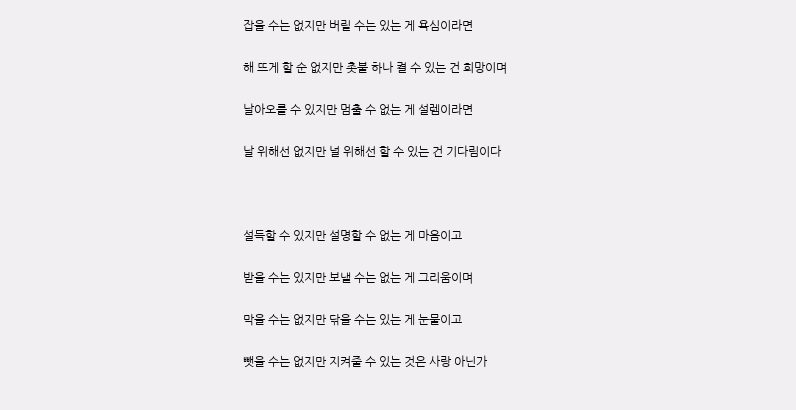잡을 수는 없지만 버릴 수는 있는 게 욕심이라면

해 뜨게 할 순 없지만 촛불 하나 켤 수 있는 건 희망이며

날아오를 수 있지만 멈출 수 없는 게 설렘이라면

날 위해선 없지만 널 위해선 할 수 있는 건 기다림이다



설득할 수 있지만 설명할 수 없는 게 마음이고

받을 수는 있지만 보낼 수는 없는 게 그리움이며

막을 수는 없지만 닦을 수는 있는 게 눈물이고

뺏을 수는 없지만 지켜줄 수 있는 것은 사랑 아닌가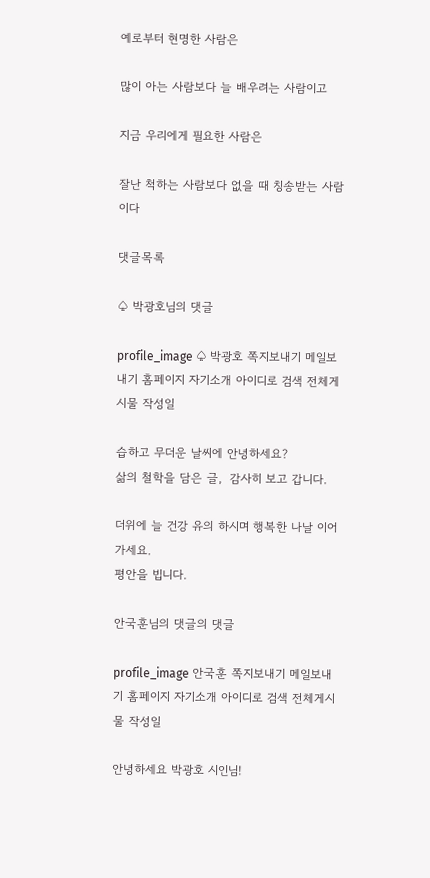예로부터 현명한 사람은

많이 아는 사람보다 늘 배우려는 사람이고

지금 우리에게 필요한 사람은

잘난 척하는 사람보다 없을 때 칭송받는 사람이다

댓글목록

♤ 박광호님의 댓글

profile_image ♤ 박광호 쪽지보내기 메일보내기 홈페이지 자기소개 아이디로 검색 전체게시물 작성일

습하고 무더운 날씨에 안녕하세요?
삶의 철학을 담은 글,  감사히 보고 갑니다.

더위에 늘 건강 유의 하시며 행복한 나날 이어 가세요.
평안을 빕니다.

안국훈님의 댓글의 댓글

profile_image 안국훈 쪽지보내기 메일보내기 홈페이지 자기소개 아이디로 검색 전체게시물 작성일

안녕하세요 박광호 시인님!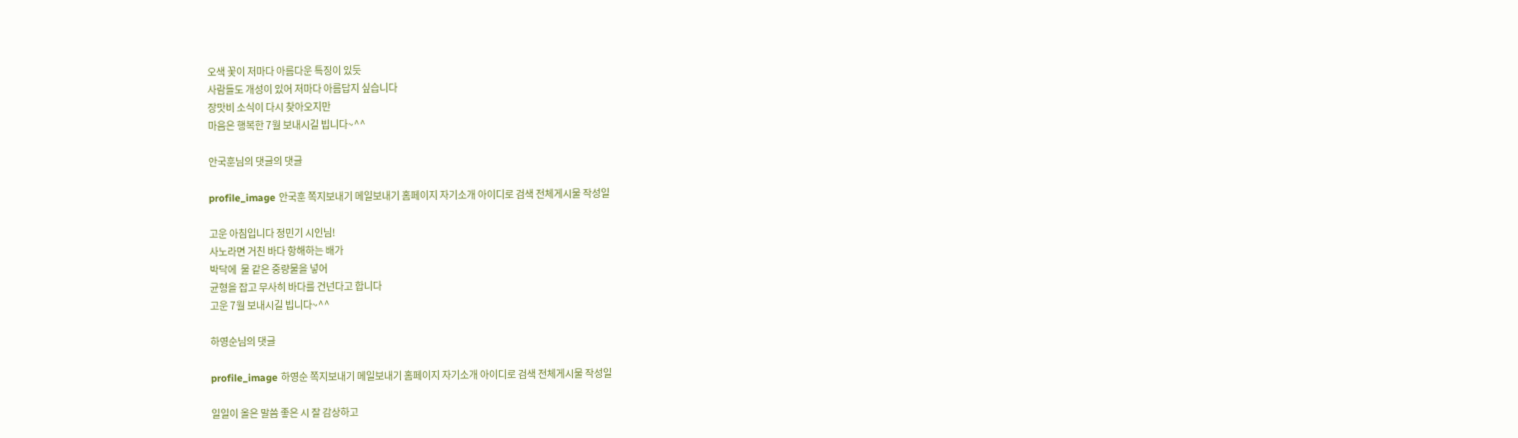오색 꽃이 저마다 아름다운 특징이 있듯
사람들도 개성이 있어 저마다 아름답지 싶습니다
장맛비 소식이 다시 찾아오지만
마음은 행복한 7월 보내시길 빕니다~^^

안국훈님의 댓글의 댓글

profile_image 안국훈 쪽지보내기 메일보내기 홈페이지 자기소개 아이디로 검색 전체게시물 작성일

고운 아침입니다 정민기 시인님!
사노라면 거친 바다 항해하는 배가
박닥에  물 같은 중량물을 넣어
균형을 잡고 무사히 바다를 건넌다고 합니다
고운 7월 보내시길 빕니다~^^

하영순님의 댓글

profile_image 하영순 쪽지보내기 메일보내기 홈페이지 자기소개 아이디로 검색 전체게시물 작성일

일일이 올은 말씀 좋은 시 잘 감상하고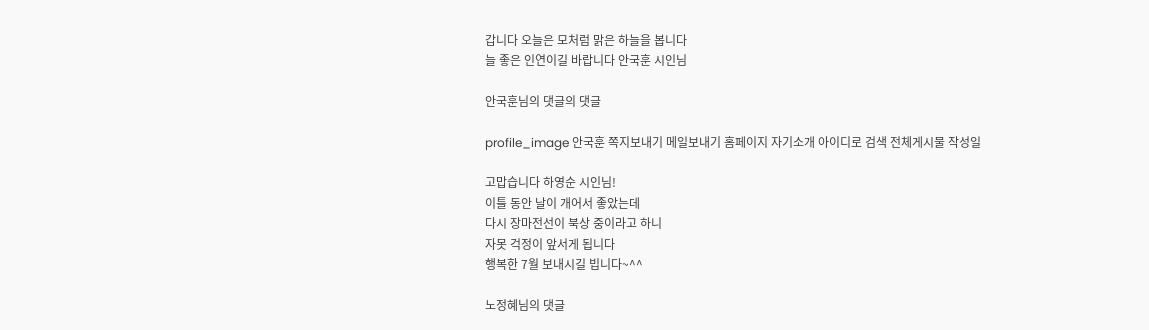갑니다 오늘은 모처럼 맑은 하늘을 봅니다
늘 좋은 인연이길 바랍니다 안국훈 시인님

안국훈님의 댓글의 댓글

profile_image 안국훈 쪽지보내기 메일보내기 홈페이지 자기소개 아이디로 검색 전체게시물 작성일

고맙습니다 하영순 시인님!
이틀 동안 날이 개어서 좋았는데
다시 장마전선이 북상 중이라고 하니
자못 걱정이 앞서게 됩니다
행복한 7월 보내시길 빕니다~^^

노정혜님의 댓글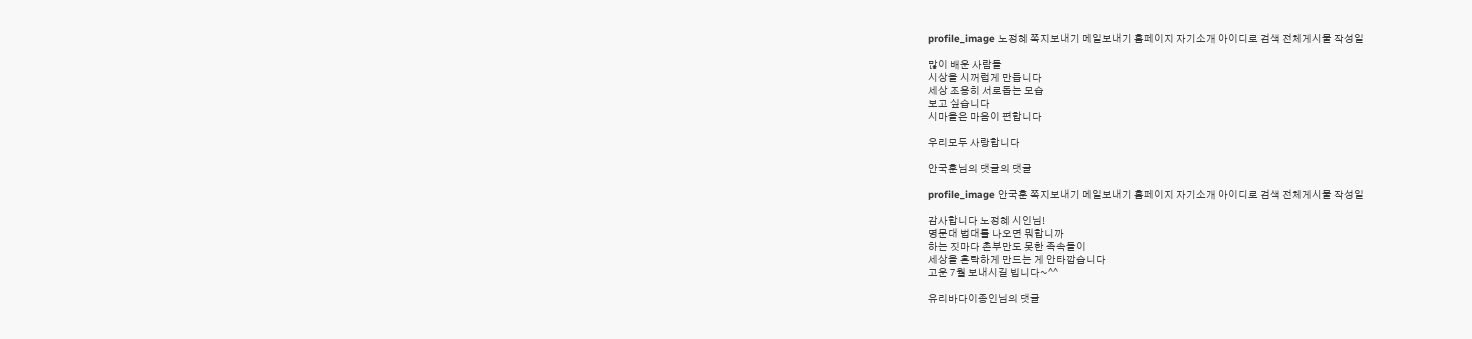profile_image 노정혜 쪽지보내기 메일보내기 홈페이지 자기소개 아이디로 검색 전체게시물 작성일

많이 배운 사람들
시상을 시꺼럽게 만듭니다
세상 조용히 서로돕는 모습
보고 싶습니다
시마을은 마음이 편합니다

우리모두 사랑합니다

안국훈님의 댓글의 댓글

profile_image 안국훈 쪽지보내기 메일보내기 홈페이지 자기소개 아이디로 검색 전체게시물 작성일

감사합니다 노정혜 시인님!
명문대 법대를 나오면 뭐합니까
하는 짓마다 촌부만도 못한 족속들이
세상을 혼탁하게 만드는 게 안타깝습니다
고운 7월 보내시길 빕니다~^^

유리바다이종인님의 댓글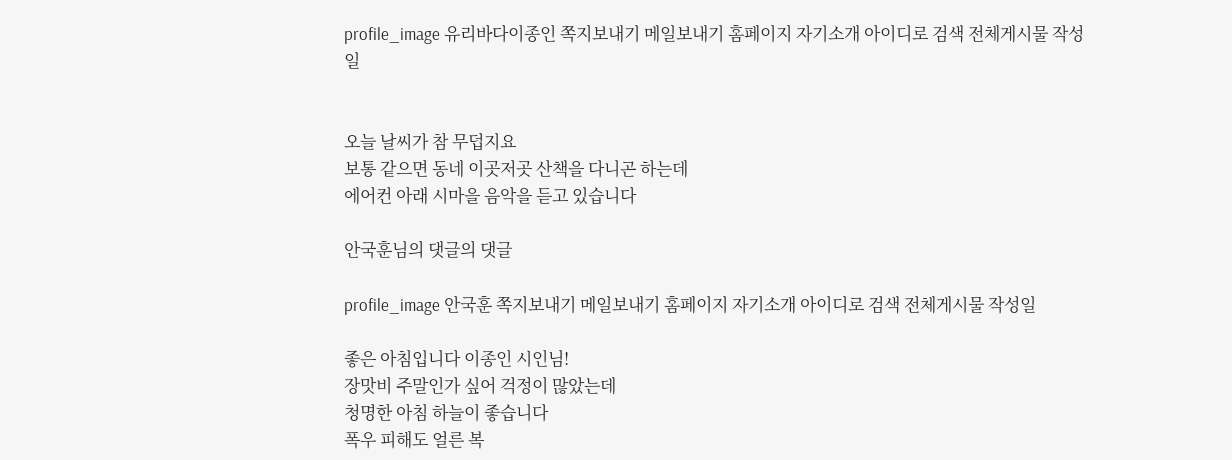profile_image 유리바다이종인 쪽지보내기 메일보내기 홈페이지 자기소개 아이디로 검색 전체게시물 작성일


오늘 날씨가 참 무덥지요
보통 같으면 동네 이곳저곳 산책을 다니곤 하는데
에어컨 아래 시마을 음악을 듣고 있습니다

안국훈님의 댓글의 댓글

profile_image 안국훈 쪽지보내기 메일보내기 홈페이지 자기소개 아이디로 검색 전체게시물 작성일

좋은 아침입니다 이종인 시인님!
장맛비 주말인가 싶어 걱정이 많았는데
청명한 아침 하늘이 좋습니다
폭우 피해도 얼른 복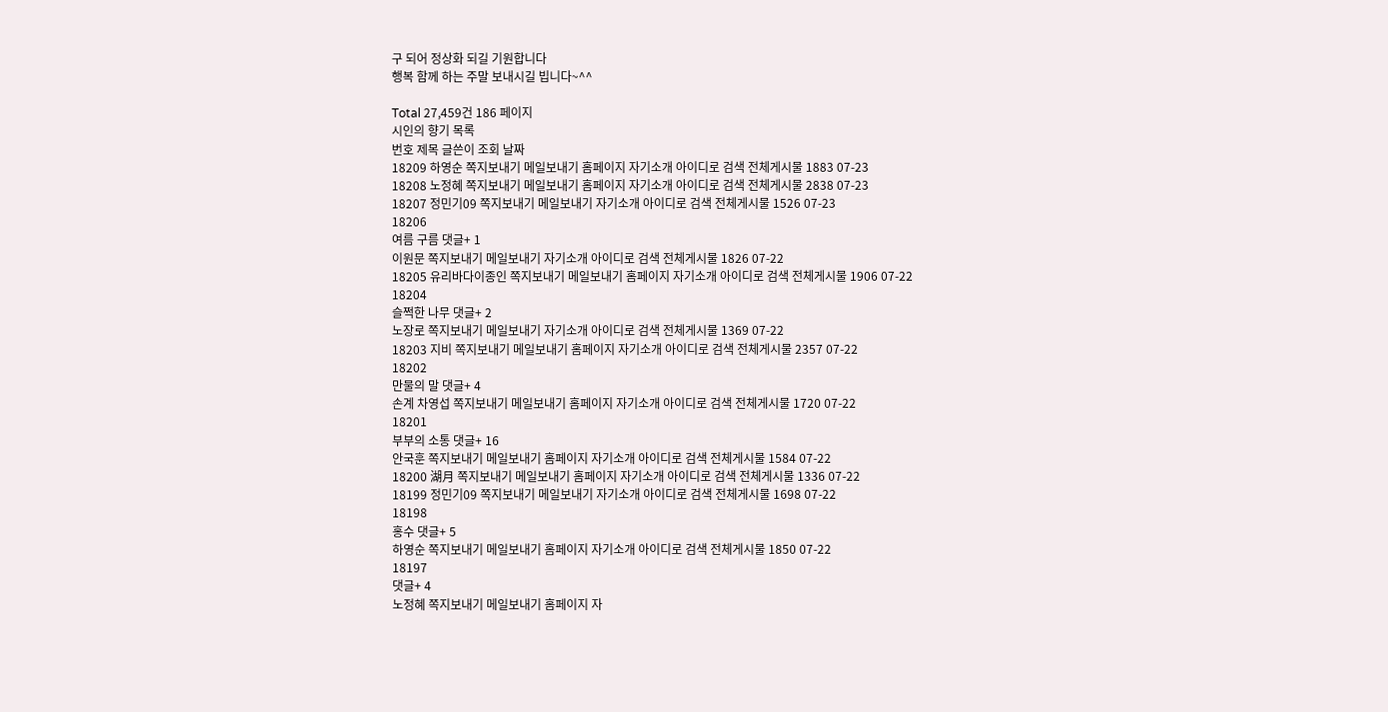구 되어 정상화 되길 기원합니다
행복 함께 하는 주말 보내시길 빕니다~^^

Total 27,459건 186 페이지
시인의 향기 목록
번호 제목 글쓴이 조회 날짜
18209 하영순 쪽지보내기 메일보내기 홈페이지 자기소개 아이디로 검색 전체게시물 1883 07-23
18208 노정혜 쪽지보내기 메일보내기 홈페이지 자기소개 아이디로 검색 전체게시물 2838 07-23
18207 정민기09 쪽지보내기 메일보내기 자기소개 아이디로 검색 전체게시물 1526 07-23
18206
여름 구름 댓글+ 1
이원문 쪽지보내기 메일보내기 자기소개 아이디로 검색 전체게시물 1826 07-22
18205 유리바다이종인 쪽지보내기 메일보내기 홈페이지 자기소개 아이디로 검색 전체게시물 1906 07-22
18204
슬쩍한 나무 댓글+ 2
노장로 쪽지보내기 메일보내기 자기소개 아이디로 검색 전체게시물 1369 07-22
18203 지비 쪽지보내기 메일보내기 홈페이지 자기소개 아이디로 검색 전체게시물 2357 07-22
18202
만물의 말 댓글+ 4
손계 차영섭 쪽지보내기 메일보내기 홈페이지 자기소개 아이디로 검색 전체게시물 1720 07-22
18201
부부의 소통 댓글+ 16
안국훈 쪽지보내기 메일보내기 홈페이지 자기소개 아이디로 검색 전체게시물 1584 07-22
18200 湖月 쪽지보내기 메일보내기 홈페이지 자기소개 아이디로 검색 전체게시물 1336 07-22
18199 정민기09 쪽지보내기 메일보내기 자기소개 아이디로 검색 전체게시물 1698 07-22
18198
홍수 댓글+ 5
하영순 쪽지보내기 메일보내기 홈페이지 자기소개 아이디로 검색 전체게시물 1850 07-22
18197
댓글+ 4
노정혜 쪽지보내기 메일보내기 홈페이지 자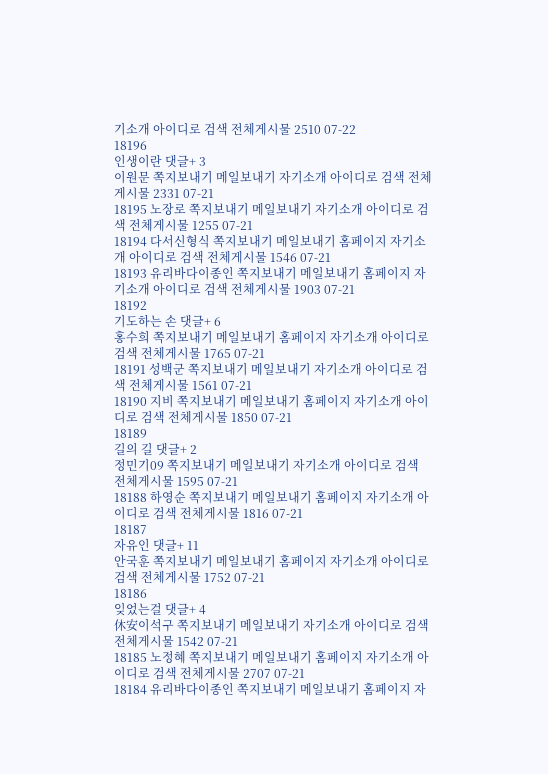기소개 아이디로 검색 전체게시물 2510 07-22
18196
인생이란 댓글+ 3
이원문 쪽지보내기 메일보내기 자기소개 아이디로 검색 전체게시물 2331 07-21
18195 노장로 쪽지보내기 메일보내기 자기소개 아이디로 검색 전체게시물 1255 07-21
18194 다서신형식 쪽지보내기 메일보내기 홈페이지 자기소개 아이디로 검색 전체게시물 1546 07-21
18193 유리바다이종인 쪽지보내기 메일보내기 홈페이지 자기소개 아이디로 검색 전체게시물 1903 07-21
18192
기도하는 손 댓글+ 6
홍수희 쪽지보내기 메일보내기 홈페이지 자기소개 아이디로 검색 전체게시물 1765 07-21
18191 성백군 쪽지보내기 메일보내기 자기소개 아이디로 검색 전체게시물 1561 07-21
18190 지비 쪽지보내기 메일보내기 홈페이지 자기소개 아이디로 검색 전체게시물 1850 07-21
18189
길의 길 댓글+ 2
정민기09 쪽지보내기 메일보내기 자기소개 아이디로 검색 전체게시물 1595 07-21
18188 하영순 쪽지보내기 메일보내기 홈페이지 자기소개 아이디로 검색 전체게시물 1816 07-21
18187
자유인 댓글+ 11
안국훈 쪽지보내기 메일보내기 홈페이지 자기소개 아이디로 검색 전체게시물 1752 07-21
18186
잊었는걸 댓글+ 4
休安이석구 쪽지보내기 메일보내기 자기소개 아이디로 검색 전체게시물 1542 07-21
18185 노정혜 쪽지보내기 메일보내기 홈페이지 자기소개 아이디로 검색 전체게시물 2707 07-21
18184 유리바다이종인 쪽지보내기 메일보내기 홈페이지 자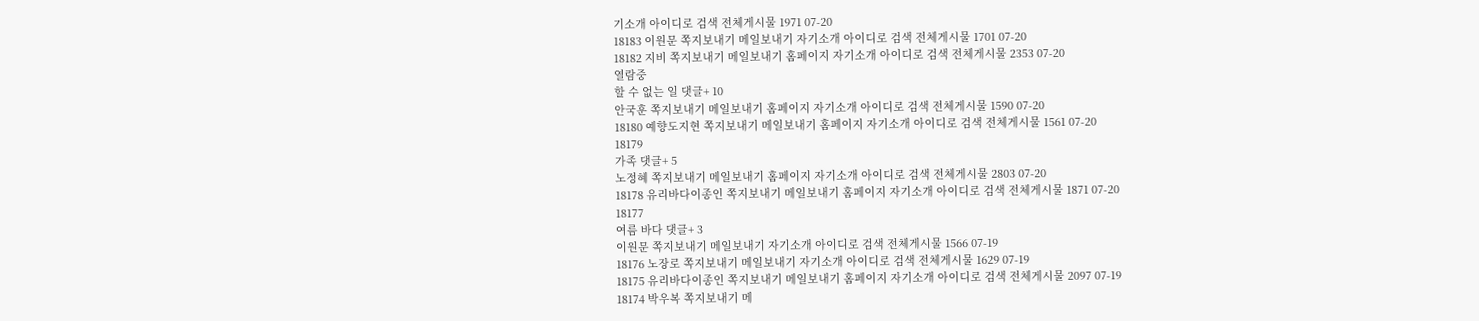기소개 아이디로 검색 전체게시물 1971 07-20
18183 이원문 쪽지보내기 메일보내기 자기소개 아이디로 검색 전체게시물 1701 07-20
18182 지비 쪽지보내기 메일보내기 홈페이지 자기소개 아이디로 검색 전체게시물 2353 07-20
열람중
할 수 없는 일 댓글+ 10
안국훈 쪽지보내기 메일보내기 홈페이지 자기소개 아이디로 검색 전체게시물 1590 07-20
18180 예향도지현 쪽지보내기 메일보내기 홈페이지 자기소개 아이디로 검색 전체게시물 1561 07-20
18179
가족 댓글+ 5
노정혜 쪽지보내기 메일보내기 홈페이지 자기소개 아이디로 검색 전체게시물 2803 07-20
18178 유리바다이종인 쪽지보내기 메일보내기 홈페이지 자기소개 아이디로 검색 전체게시물 1871 07-20
18177
여름 바다 댓글+ 3
이원문 쪽지보내기 메일보내기 자기소개 아이디로 검색 전체게시물 1566 07-19
18176 노장로 쪽지보내기 메일보내기 자기소개 아이디로 검색 전체게시물 1629 07-19
18175 유리바다이종인 쪽지보내기 메일보내기 홈페이지 자기소개 아이디로 검색 전체게시물 2097 07-19
18174 박우복 쪽지보내기 메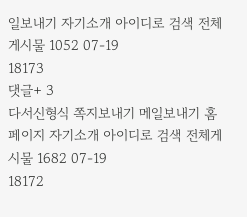일보내기 자기소개 아이디로 검색 전체게시물 1052 07-19
18173
댓글+ 3
다서신형식 쪽지보내기 메일보내기 홈페이지 자기소개 아이디로 검색 전체게시물 1682 07-19
18172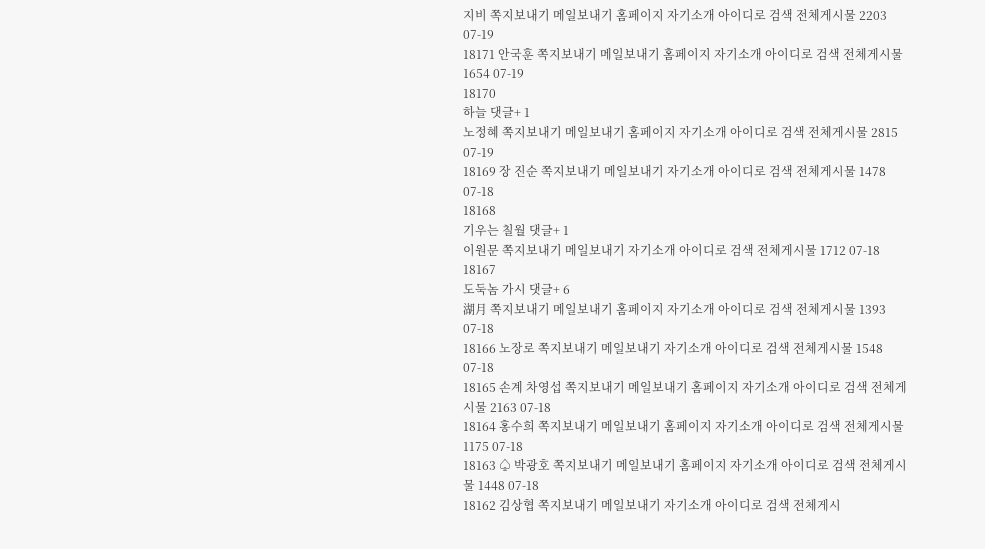지비 쪽지보내기 메일보내기 홈페이지 자기소개 아이디로 검색 전체게시물 2203 07-19
18171 안국훈 쪽지보내기 메일보내기 홈페이지 자기소개 아이디로 검색 전체게시물 1654 07-19
18170
하늘 댓글+ 1
노정혜 쪽지보내기 메일보내기 홈페이지 자기소개 아이디로 검색 전체게시물 2815 07-19
18169 장 진순 쪽지보내기 메일보내기 자기소개 아이디로 검색 전체게시물 1478 07-18
18168
기우는 칠월 댓글+ 1
이원문 쪽지보내기 메일보내기 자기소개 아이디로 검색 전체게시물 1712 07-18
18167
도둑놈 가시 댓글+ 6
湖月 쪽지보내기 메일보내기 홈페이지 자기소개 아이디로 검색 전체게시물 1393 07-18
18166 노장로 쪽지보내기 메일보내기 자기소개 아이디로 검색 전체게시물 1548 07-18
18165 손계 차영섭 쪽지보내기 메일보내기 홈페이지 자기소개 아이디로 검색 전체게시물 2163 07-18
18164 홍수희 쪽지보내기 메일보내기 홈페이지 자기소개 아이디로 검색 전체게시물 1175 07-18
18163 ♤ 박광호 쪽지보내기 메일보내기 홈페이지 자기소개 아이디로 검색 전체게시물 1448 07-18
18162 김상협 쪽지보내기 메일보내기 자기소개 아이디로 검색 전체게시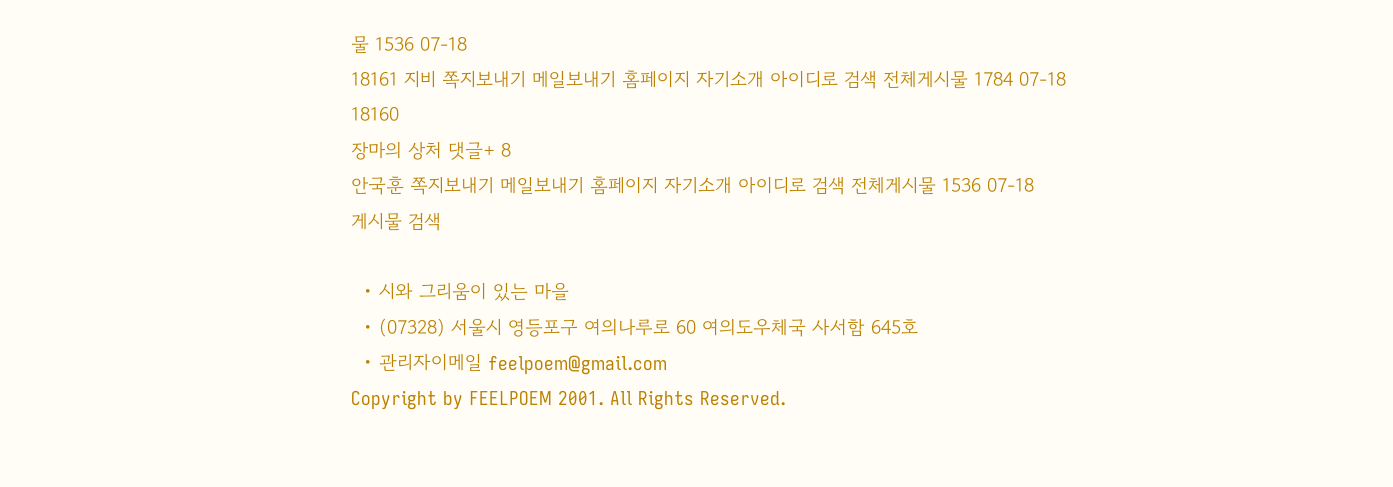물 1536 07-18
18161 지비 쪽지보내기 메일보내기 홈페이지 자기소개 아이디로 검색 전체게시물 1784 07-18
18160
장마의 상처 댓글+ 8
안국훈 쪽지보내기 메일보내기 홈페이지 자기소개 아이디로 검색 전체게시물 1536 07-18
게시물 검색

  • 시와 그리움이 있는 마을
  • (07328) 서울시 영등포구 여의나루로 60 여의도우체국 사서함 645호
  • 관리자이메일 feelpoem@gmail.com
Copyright by FEELPOEM 2001. All Rights Reserved.